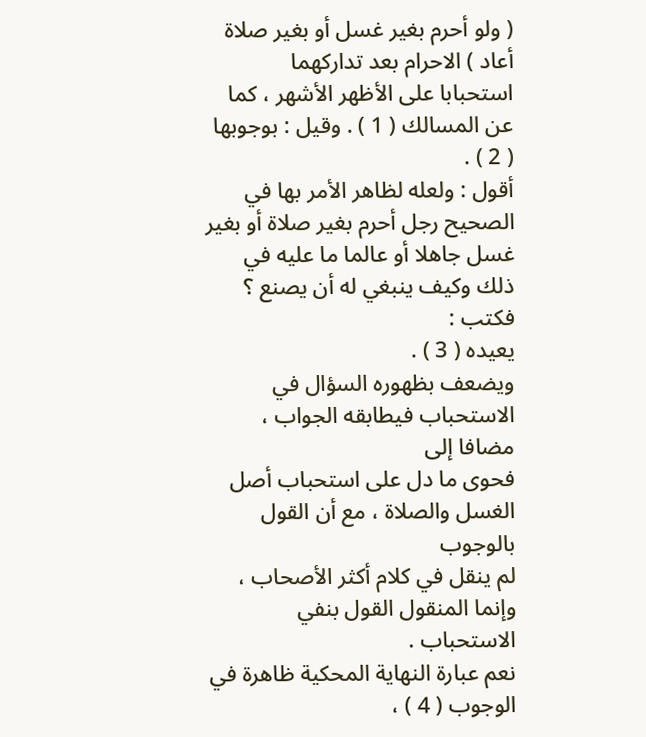( ولو أحرم بغير غسل أو بغير صلاة أعاد ) الاحرام بعد تداركهما
استحبابا على الأظهر الأشهر ، كما عن المسالك ( 1 ) . وقيل : بوجوبها ( 2 ) .
أقول : ولعله لظاهر الأمر بها في الصحيح رجل أحرم بغير صلاة أو بغير
غسل جاهلا أو عالما ما عليه في ذلك وكيف ينبغي له أن يصنع ؟ فكتب :
يعيده ( 3 ) .
ويضعف بظهوره السؤال في الاستحباب فيطابقه الجواب ، مضافا إلى
فحوى ما دل على استحباب أصل الغسل والصلاة ، مع أن القول بالوجوب
لم ينقل في كلام أكثر الأصحاب ، وإنما المنقول القول بنفي الاستحباب .
نعم عبارة النهاية المحكية ظاهرة في الوجوب ( 4 ) ،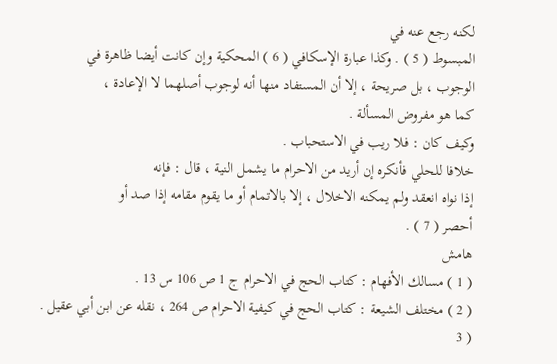لكنه رجع عنه في
المبسوط ( 5 ) . وكذا عبارة الإسكافي ( 6 ) المحكية وإن كانت أيضا ظاهرة في
الوجوب ، بل صريحة ، إلا أن المستفاد منها أنه لوجوب أصلهما لا الإعادة ،
كما هو مفروض المسألة .
وكيف كان : فلا ريب في الاستحباب .
خلافا للحلي فأنكره إن أريد من الاحرام ما يشمل النية ، قال : فإنه
إذا نواه انعقد ولم يمكنه الاخلال ، إلا بالاتمام أو ما يقوم مقامه إذا صد أو
أحصر ( 7 ) .
هامش
( 1 ) مسالك الأفهام : كتاب الحج في الاحرام ج 1 ص 106 س 13 .
( 2 ) مختلف الشيعة : كتاب الحج في كيفية الاحرام ص 264 ، نقله عن ابن أبي عقيل .
( 3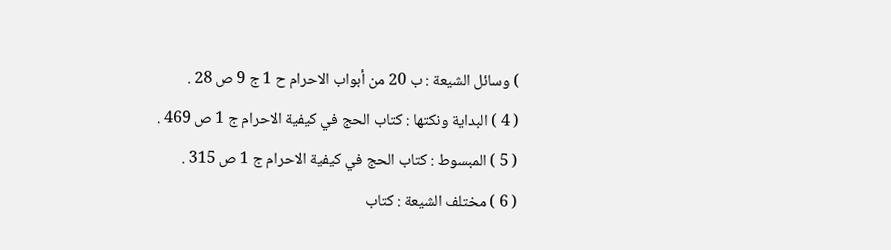) وسائل الشيعة : ب 20 من أبواب الاحرام ح 1 ج 9 ص 28 .
( 4 ) البداية ونكتها : كتاب الحج في كيفية الاحرام ج 1 ص 469 .
( 5 ) المبسوط : كتاب الحج في كيفية الاحرام ج 1 ص 315 .
( 6 ) مختلف الشيعة : كتاب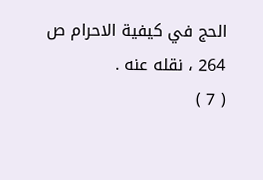الحج في كيفية الاحرام ص 264 ، نقله عنه .
( 7 )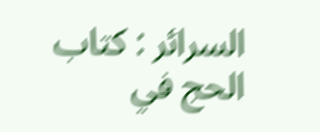السرائر : كتاب الحج في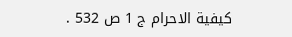كيفية الاحرام ج 1 ص 532 .